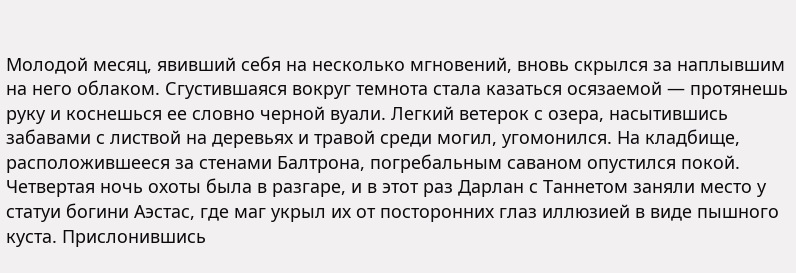Молодой месяц, явивший себя на несколько мгновений, вновь скрылся за наплывшим на него облаком. Сгустившаяся вокруг темнота стала казаться осязаемой — протянешь руку и коснешься ее словно черной вуали. Легкий ветерок с озера, насытившись забавами с листвой на деревьях и травой среди могил, угомонился. На кладбище, расположившееся за стенами Балтрона, погребальным саваном опустился покой. Четвертая ночь охоты была в разгаре, и в этот раз Дарлан с Таннетом заняли место у статуи богини Аэстас, где маг укрыл их от посторонних глаз иллюзией в виде пышного куста. Прислонившись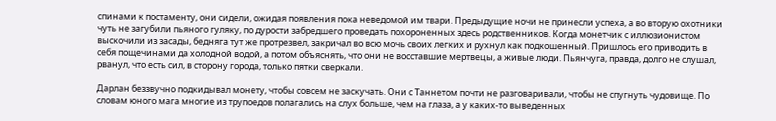спинами к постаменту, они сидели, ожидая появления пока неведомой им твари. Предыдущие ночи не принесли успеха, а во вторую охотники чуть не загубили пьяного гуляку, по дурости забредшего проведать похороненных здесь родственников. Когда монетчик с иллюзионистом выскочили из засады, бедняга тут же протрезвел, закричал во всю мочь своих легких и рухнул как подкошенный. Пришлось его приводить в себя пощечинами да холодной водой, а потом объяснять, что они не восставшие мертвецы, а живые люди. Пьянчуга, правда, долго не слушал, рванул, что есть сил, в сторону города, только пятки сверкали.

Дарлан беззвучно подкидывал монету, чтобы совсем не заскучать. Они с Таннетом почти не разговаривали, чтобы не спугнуть чудовище. По словам юного мага многие из трупоедов полагались на слух больше, чем на глаза, а у каких-то выведенных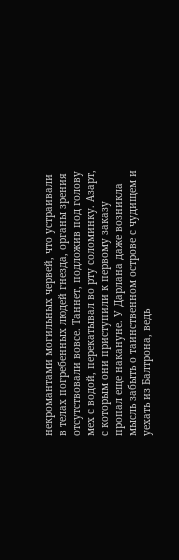некромантами могильных червей, что устраивали в телах погребенных людей гнезда, органы зрения отсутствовали вовсе. Таннет, подложив под голову мех с водой, перекатывал во рту соломинку. Азарт, с которым они приступили к первому заказу пропал еще накануне. У Дарлана даже возникла мысль забыть о таинственном острове с чудищем и уехать из Балтрона, ведь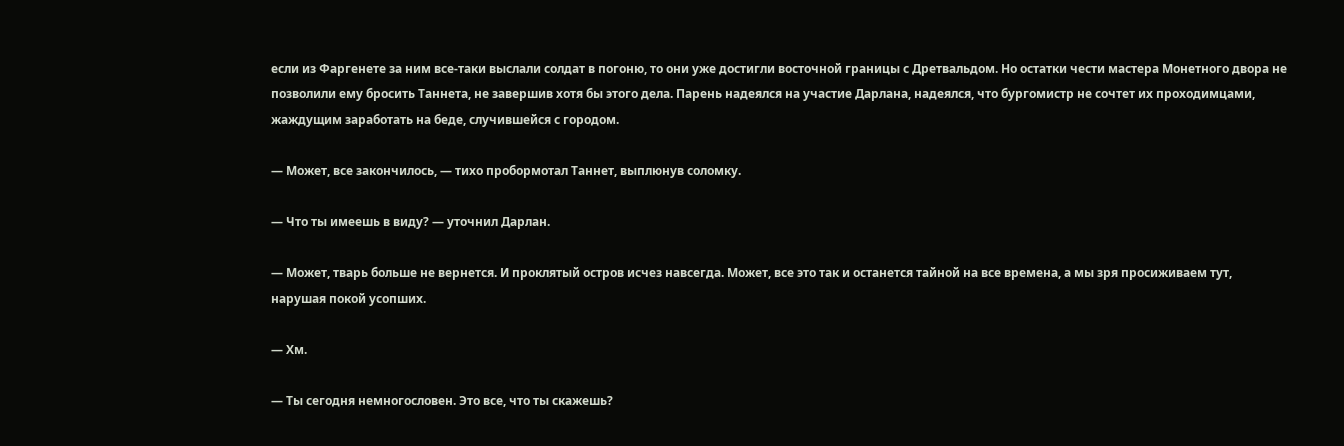если из Фаргенете за ним все-таки выслали солдат в погоню, то они уже достигли восточной границы с Дретвальдом. Но остатки чести мастера Монетного двора не позволили ему бросить Таннета, не завершив хотя бы этого дела. Парень надеялся на участие Дарлана, надеялся, что бургомистр не сочтет их проходимцами, жаждущим заработать на беде, случившейся с городом.

— Может, все закончилось, — тихо пробормотал Таннет, выплюнув соломку.

— Что ты имеешь в виду? — уточнил Дарлан.

— Может, тварь больше не вернется. И проклятый остров исчез навсегда. Может, все это так и останется тайной на все времена, а мы зря просиживаем тут, нарушая покой усопших.

— Хм.

— Ты сегодня немногословен. Это все, что ты скажешь?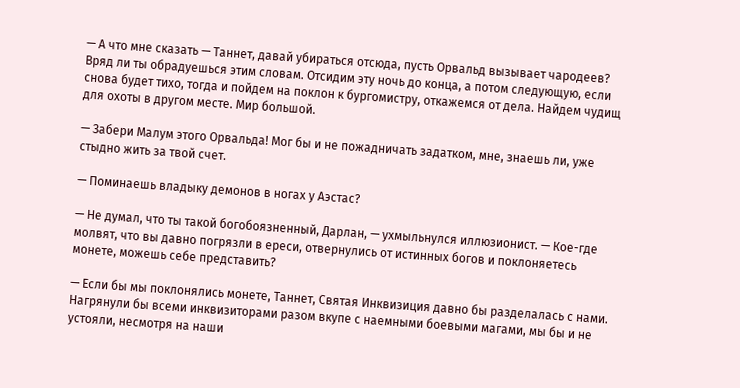— А что мне сказать — Таннет, давай убираться отсюда, пусть Орвальд вызывает чародеев? Вряд ли ты обрадуешься этим словам. Отсидим эту ночь до конца, а потом следующую, если снова будет тихо, тогда и пойдем на поклон к бургомистру, откажемся от дела. Найдем чудищ для охоты в другом месте. Мир большой.

— Забери Малум этого Орвальда! Мог бы и не пожадничать задатком, мне, знаешь ли, уже стыдно жить за твой счет.

— Поминаешь владыку демонов в ногах у Аэстас?

— Не думал, что ты такой богобоязненный, Дарлан, — ухмыльнулся иллюзионист. — Кое-где молвят, что вы давно погрязли в ереси, отвернулись от истинных богов и поклоняетесь монете, можешь себе представить?

— Если бы мы поклонялись монете, Таннет, Святая Инквизиция давно бы разделалась с нами. Нагрянули бы всеми инквизиторами разом вкупе с наемными боевыми магами, мы бы и не устояли, несмотря на наши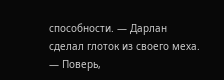способности. — Дарлан сделал глоток из своего меха. — Поверь,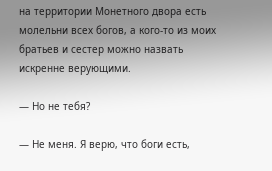на территории Монетного двора есть молельни всех богов, а кого-то из моих братьев и сестер можно назвать искренне верующими.

— Но не тебя?

— Не меня. Я верю, что боги есть,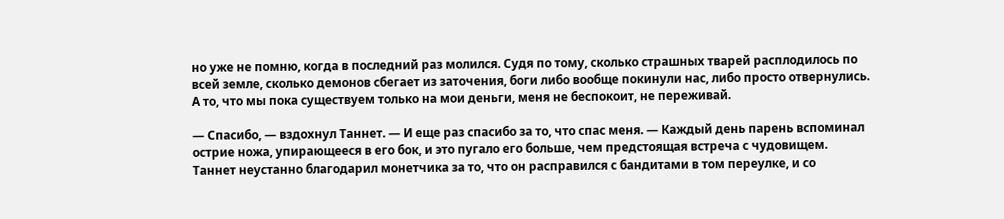но уже не помню, когда в последний раз молился. Судя по тому, сколько страшных тварей расплодилось по всей земле, сколько демонов сбегает из заточения, боги либо вообще покинули нас, либо просто отвернулись. А то, что мы пока существуем только на мои деньги, меня не беспокоит, не переживай.

— Спасибо, — вздохнул Таннет. — И еще раз спасибо за то, что спас меня. — Каждый день парень вспоминал острие ножа, упирающееся в его бок, и это пугало его больше, чем предстоящая встреча с чудовищем. Таннет неустанно благодарил монетчика за то, что он расправился с бандитами в том переулке, и со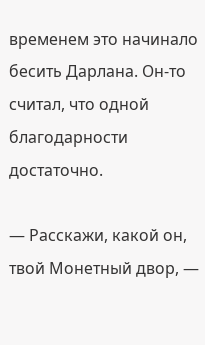временем это начинало бесить Дарлана. Он-то считал, что одной благодарности достаточно.

— Расскажи, какой он, твой Монетный двор, —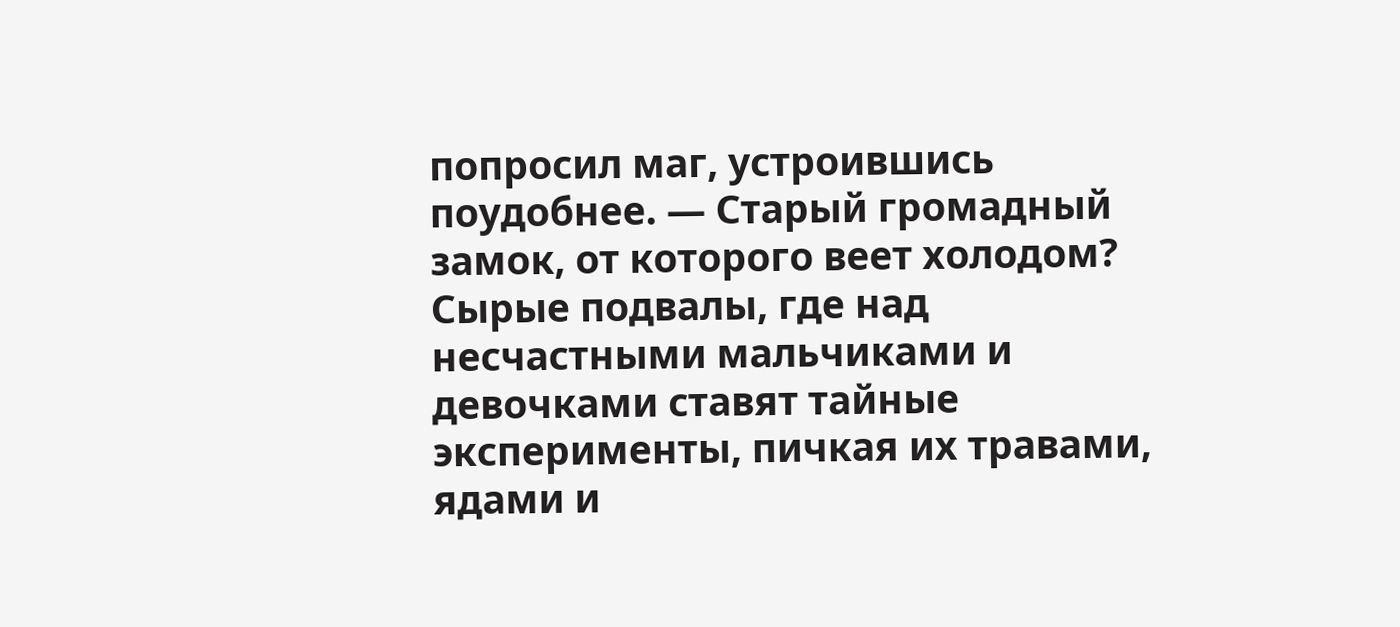попросил маг, устроившись поудобнее. — Старый громадный замок, от которого веет холодом? Сырые подвалы, где над несчастными мальчиками и девочками ставят тайные эксперименты, пичкая их травами, ядами и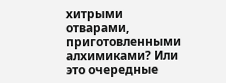хитрыми отварами, приготовленными алхимиками? Или это очередные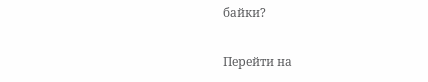байки?

Перейти на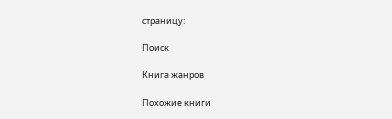страницу:

Поиск

Книга жанров

Похожие книги